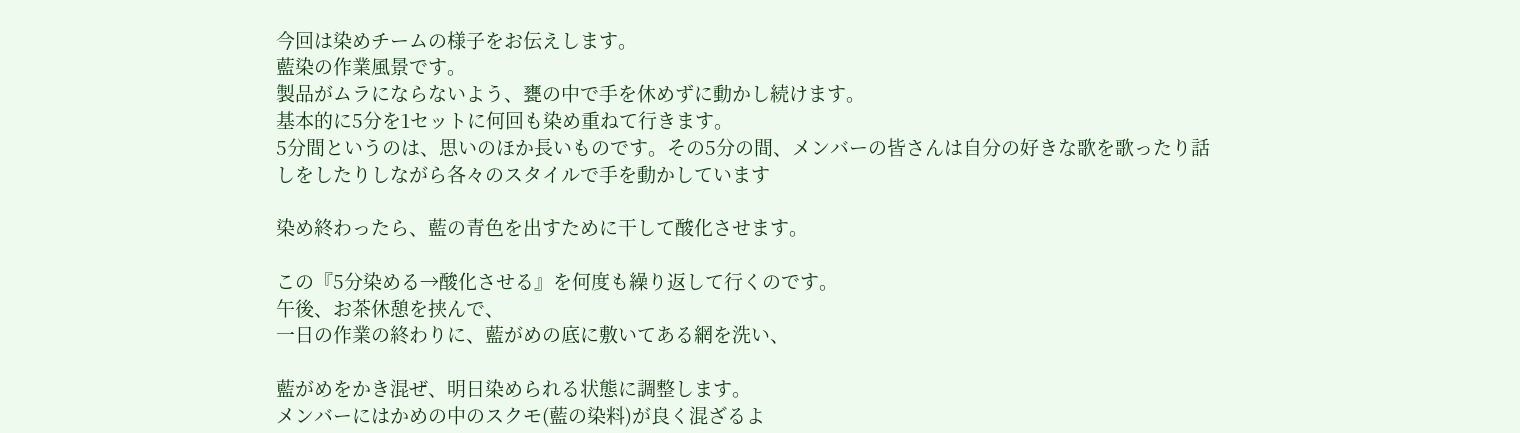今回は染めチームの様子をお伝えします。
藍染の作業風景です。
製品がムラにならないよう、甕の中で手を休めずに動かし続けます。
基本的に5分を1セットに何回も染め重ねて行きます。
5分間というのは、思いのほか長いものです。その5分の間、メンバーの皆さんは自分の好きな歌を歌ったり話しをしたりしながら各々のスタイルで手を動かしています

染め終わったら、藍の青色を出すために干して酸化させます。

この『5分染める→酸化させる』を何度も繰り返して行くのです。
午後、お茶休憩を挟んで、
一日の作業の終わりに、藍がめの底に敷いてある網を洗い、

藍がめをかき混ぜ、明日染められる状態に調整します。
メンバーにはかめの中のスクモ(藍の染料)が良く混ざるよ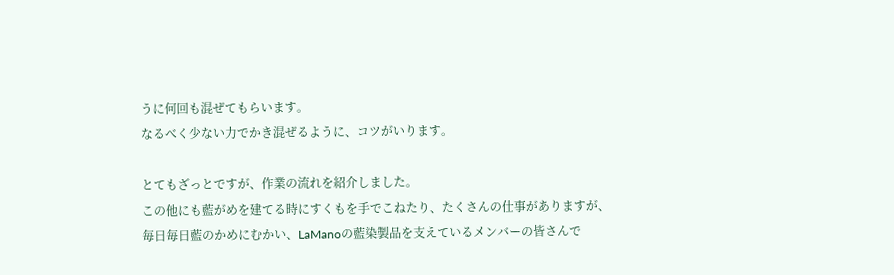うに何回も混ぜてもらいます。
なるべく少ない力でかき混ぜるように、コツがいります。

とてもざっとですが、作業の流れを紹介しました。
この他にも藍がめを建てる時にすくもを手でこねたり、たくさんの仕事がありますが、
毎日毎日藍のかめにむかい、LaManoの藍染製品を支えているメンバーの皆さんで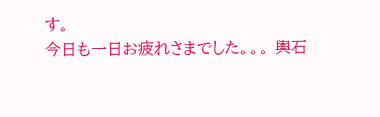す。
今日も一日お疲れさまでした。。。 輿石